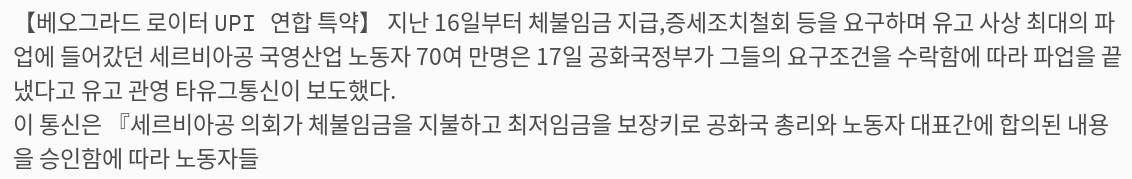【베오그라드 로이터 UPI 연합 특약】 지난 16일부터 체불임금 지급,증세조치철회 등을 요구하며 유고 사상 최대의 파업에 들어갔던 세르비아공 국영산업 노동자 70여 만명은 17일 공화국정부가 그들의 요구조건을 수락함에 따라 파업을 끝냈다고 유고 관영 타유그통신이 보도했다.
이 통신은 『세르비아공 의회가 체불임금을 지불하고 최저임금을 보장키로 공화국 총리와 노동자 대표간에 합의된 내용을 승인함에 따라 노동자들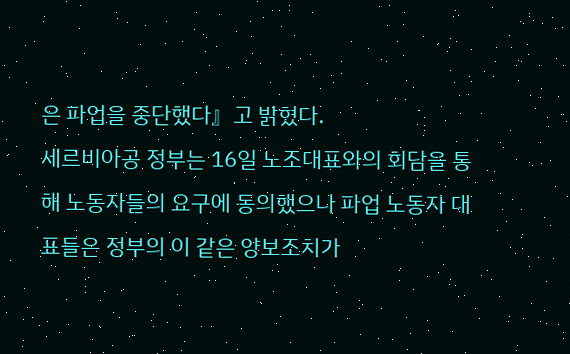은 파업을 중단했다』고 밝혔다.
세르비아공 정부는 16일 노조대표와의 회담을 통해 노동자들의 요구에 동의했으나 파업 노동자 대표들은 정부의 이 같은 양보조치가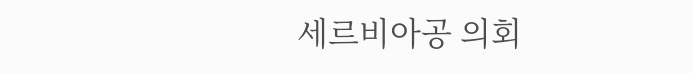세르비아공 의회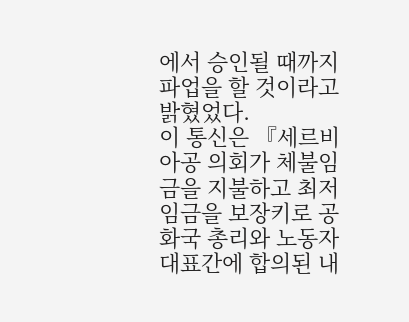에서 승인될 때까지 파업을 할 것이라고 밝혔었다.
이 통신은 『세르비아공 의회가 체불임금을 지불하고 최저임금을 보장키로 공화국 총리와 노동자 대표간에 합의된 내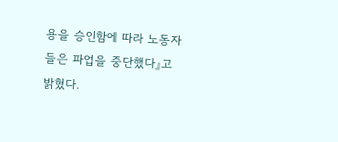용을 승인함에 따라 노동자들은 파업을 중단했다』고 밝혔다.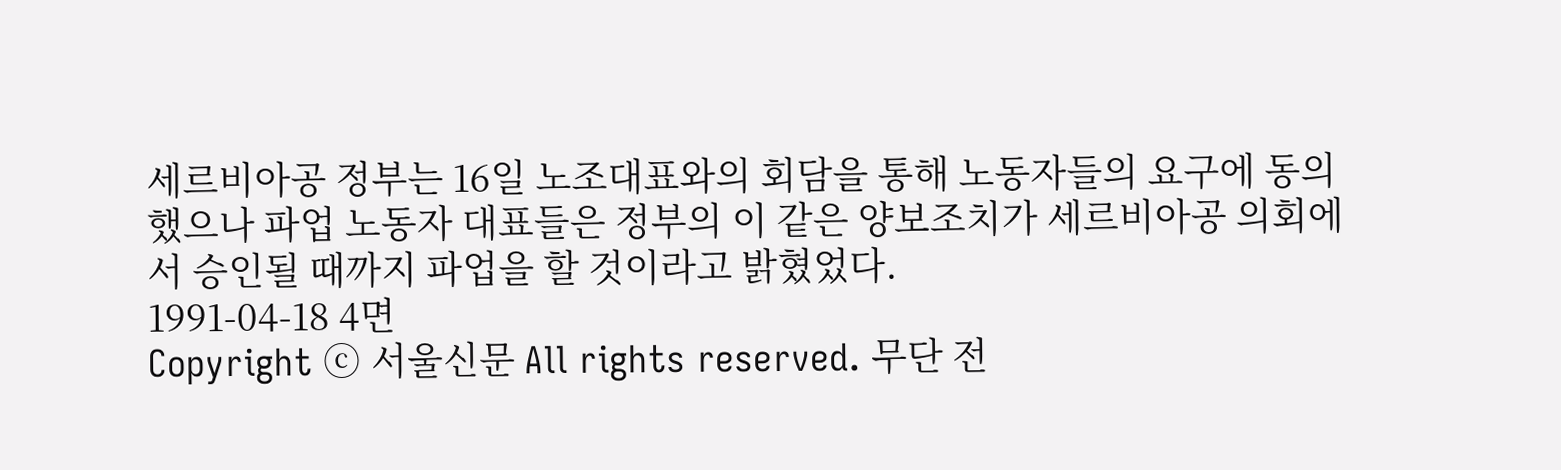세르비아공 정부는 16일 노조대표와의 회담을 통해 노동자들의 요구에 동의했으나 파업 노동자 대표들은 정부의 이 같은 양보조치가 세르비아공 의회에서 승인될 때까지 파업을 할 것이라고 밝혔었다.
1991-04-18 4면
Copyright ⓒ 서울신문 All rights reserved. 무단 전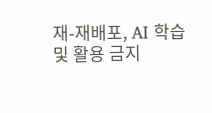재-재배포, AI 학습 및 활용 금지